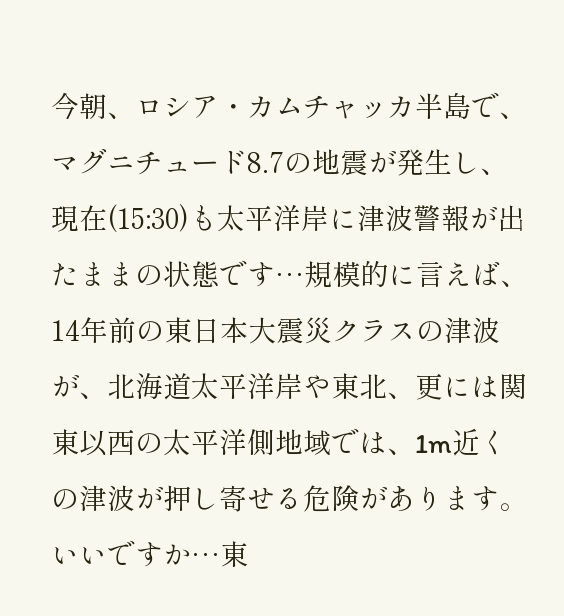今朝、ロシア・カムチャッカ半島で、マグニチュード8.7の地震が発生し、現在(15:30)も太平洋岸に津波警報が出たままの状態です…規模的に言えば、14年前の東日本大震災クラスの津波が、北海道太平洋岸や東北、更には関東以西の太平洋側地域では、1m近くの津波が押し寄せる危険があります。
いいですか…東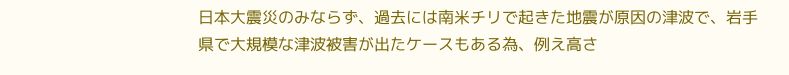日本大震災のみならず、過去には南米チリで起きた地震が原因の津波で、岩手県で大規模な津波被害が出たケースもある為、例え高さ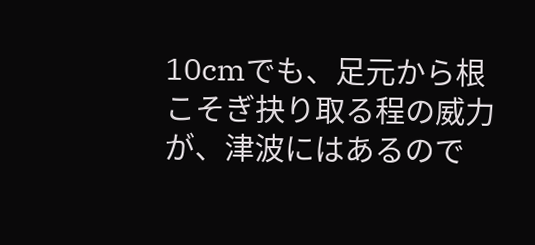10cmでも、足元から根こそぎ抉り取る程の威力が、津波にはあるので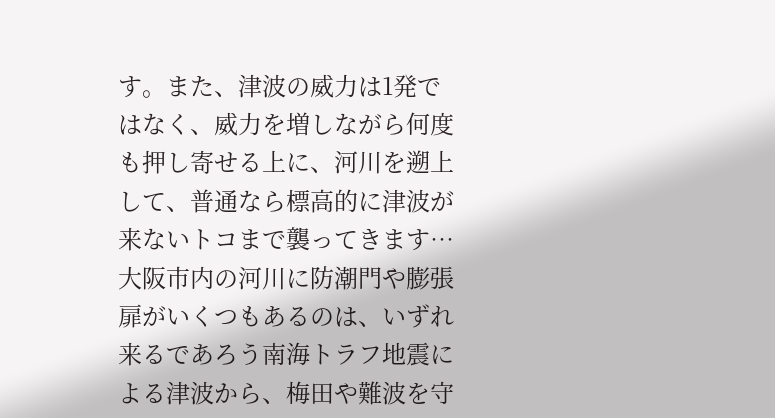す。また、津波の威力は1発ではなく、威力を増しながら何度も押し寄せる上に、河川を遡上して、普通なら標高的に津波が来ないトコまで襲ってきます…大阪市内の河川に防潮門や膨張扉がいくつもあるのは、いずれ来るであろう南海トラフ地震による津波から、梅田や難波を守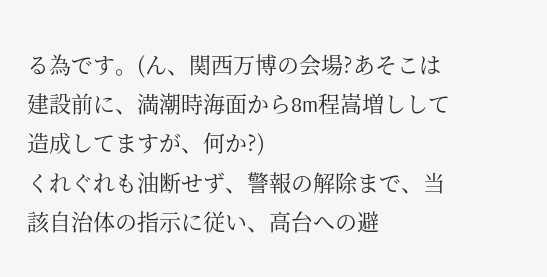る為です。(ん、関西万博の会場?あそこは建設前に、満潮時海面から8m程嵩増しして造成してますが、何か?)
くれぐれも油断せず、警報の解除まで、当該自治体の指示に従い、高台への避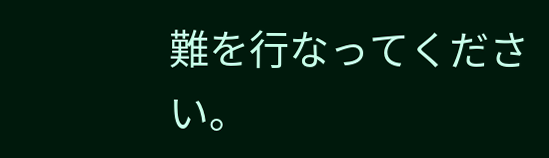難を行なってください。